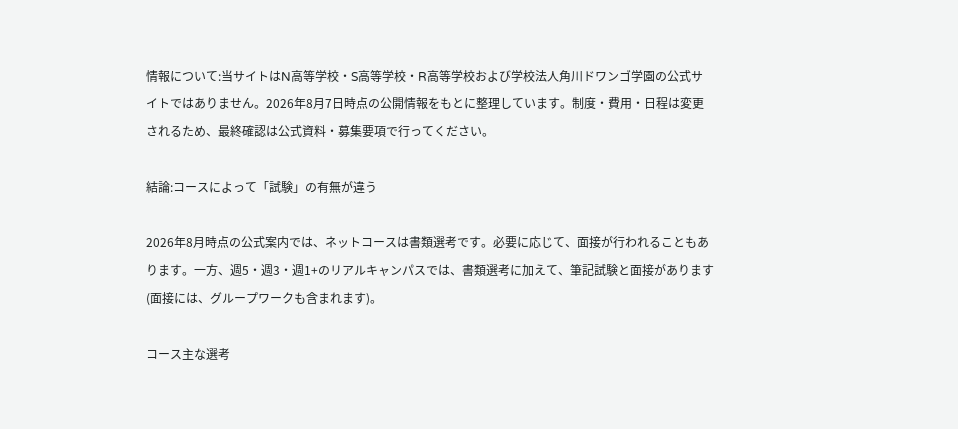情報について:当サイトはN高等学校・S高等学校・R高等学校および学校法人角川ドワンゴ学園の公式サイトではありません。2026年8月7日時点の公開情報をもとに整理しています。制度・費用・日程は変更されるため、最終確認は公式資料・募集要項で行ってください。

結論:コースによって「試験」の有無が違う

2026年8月時点の公式案内では、ネットコースは書類選考です。必要に応じて、面接が行われることもあります。一方、週5・週3・週1+のリアルキャンパスでは、書類選考に加えて、筆記試験と面接があります(面接には、グループワークも含まれます)。

コース主な選考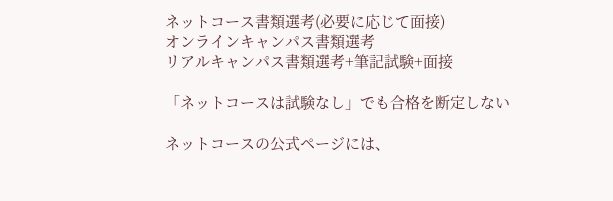ネットコース書類選考(必要に応じて面接)
オンラインキャンパス書類選考
リアルキャンパス書類選考+筆記試験+面接

「ネットコースは試験なし」でも合格を断定しない

ネットコースの公式ページには、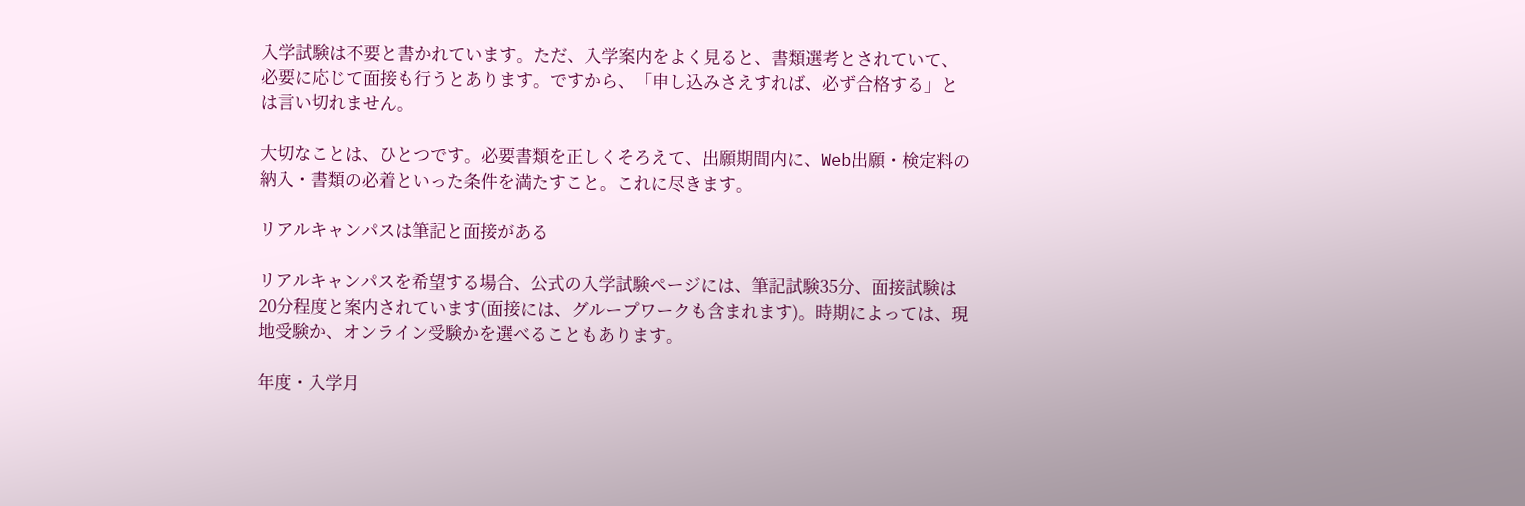入学試験は不要と書かれています。ただ、入学案内をよく見ると、書類選考とされていて、必要に応じて面接も行うとあります。ですから、「申し込みさえすれば、必ず合格する」とは言い切れません。

大切なことは、ひとつです。必要書類を正しくそろえて、出願期間内に、Web出願・検定料の納入・書類の必着といった条件を満たすこと。これに尽きます。

リアルキャンパスは筆記と面接がある

リアルキャンパスを希望する場合、公式の入学試験ページには、筆記試験35分、面接試験は20分程度と案内されています(面接には、グループワークも含まれます)。時期によっては、現地受験か、オンライン受験かを選べることもあります。

年度・入学月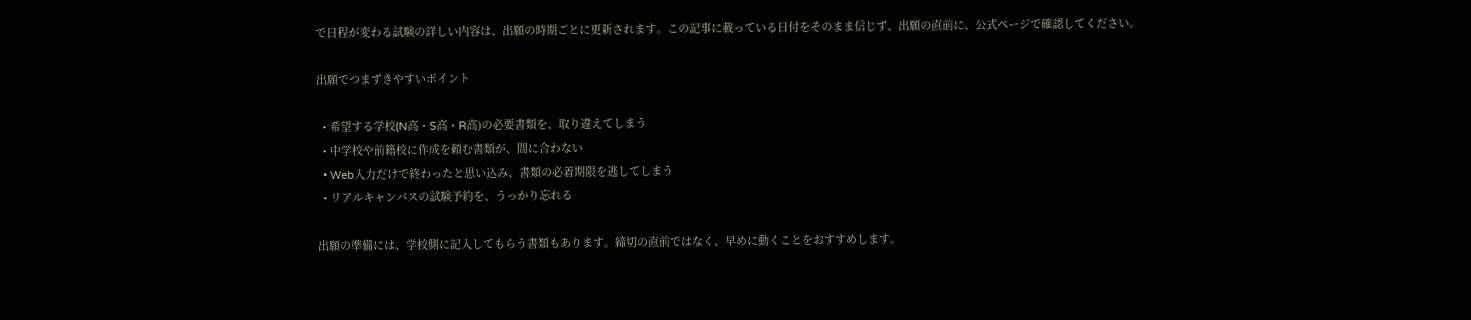で日程が変わる試験の詳しい内容は、出願の時期ごとに更新されます。この記事に載っている日付をそのまま信じず、出願の直前に、公式ページで確認してください。

出願でつまずきやすいポイント

  • 希望する学校(N高・S高・R高)の必要書類を、取り違えてしまう
  • 中学校や前籍校に作成を頼む書類が、間に合わない
  • Web入力だけで終わったと思い込み、書類の必着期限を逃してしまう
  • リアルキャンパスの試験予約を、うっかり忘れる

出願の準備には、学校側に記入してもらう書類もあります。締切の直前ではなく、早めに動くことをおすすめします。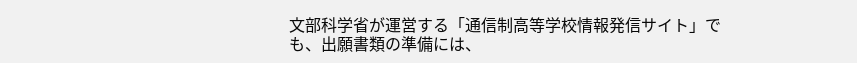文部科学省が運営する「通信制高等学校情報発信サイト」でも、出願書類の準備には、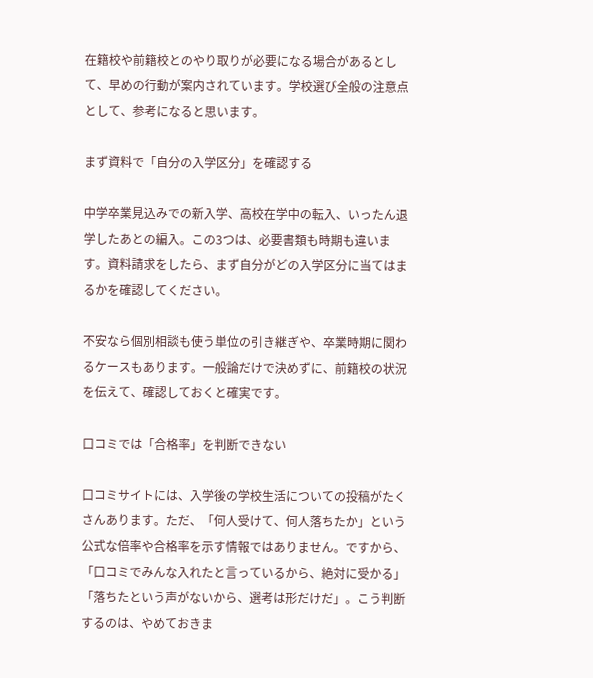在籍校や前籍校とのやり取りが必要になる場合があるとして、早めの行動が案内されています。学校選び全般の注意点として、参考になると思います。

まず資料で「自分の入学区分」を確認する

中学卒業見込みでの新入学、高校在学中の転入、いったん退学したあとの編入。この3つは、必要書類も時期も違います。資料請求をしたら、まず自分がどの入学区分に当てはまるかを確認してください。

不安なら個別相談も使う単位の引き継ぎや、卒業時期に関わるケースもあります。一般論だけで決めずに、前籍校の状況を伝えて、確認しておくと確実です。

口コミでは「合格率」を判断できない

口コミサイトには、入学後の学校生活についての投稿がたくさんあります。ただ、「何人受けて、何人落ちたか」という公式な倍率や合格率を示す情報ではありません。ですから、「口コミでみんな入れたと言っているから、絶対に受かる」「落ちたという声がないから、選考は形だけだ」。こう判断するのは、やめておきま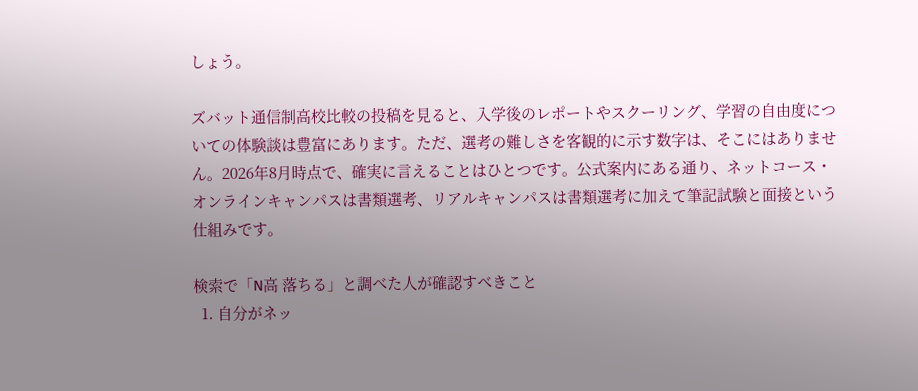しょう。

ズバット通信制高校比較の投稿を見ると、入学後のレポートやスクーリング、学習の自由度についての体験談は豊富にあります。ただ、選考の難しさを客観的に示す数字は、そこにはありません。2026年8月時点で、確実に言えることはひとつです。公式案内にある通り、ネットコース・オンラインキャンパスは書類選考、リアルキャンパスは書類選考に加えて筆記試験と面接という仕組みです。

検索で「N高 落ちる」と調べた人が確認すべきこと
  1. 自分がネッ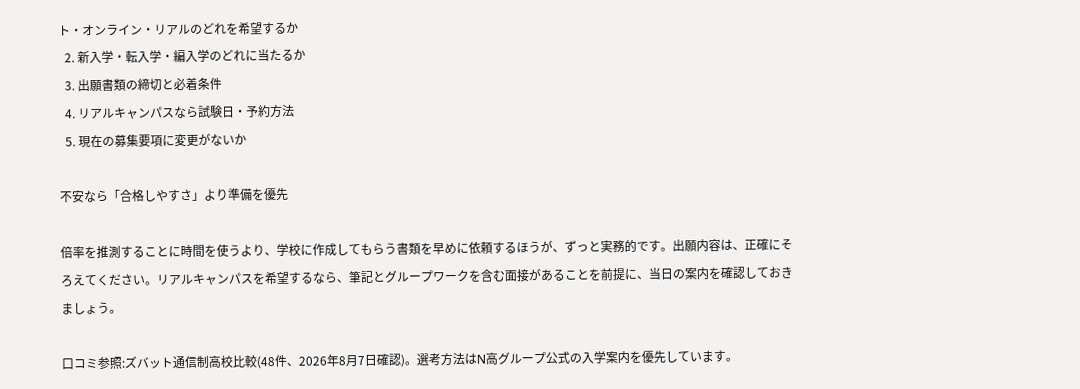ト・オンライン・リアルのどれを希望するか
  2. 新入学・転入学・編入学のどれに当たるか
  3. 出願書類の締切と必着条件
  4. リアルキャンパスなら試験日・予約方法
  5. 現在の募集要項に変更がないか

不安なら「合格しやすさ」より準備を優先

倍率を推測することに時間を使うより、学校に作成してもらう書類を早めに依頼するほうが、ずっと実務的です。出願内容は、正確にそろえてください。リアルキャンパスを希望するなら、筆記とグループワークを含む面接があることを前提に、当日の案内を確認しておきましょう。

口コミ参照:ズバット通信制高校比較(48件、2026年8月7日確認)。選考方法はN高グループ公式の入学案内を優先しています。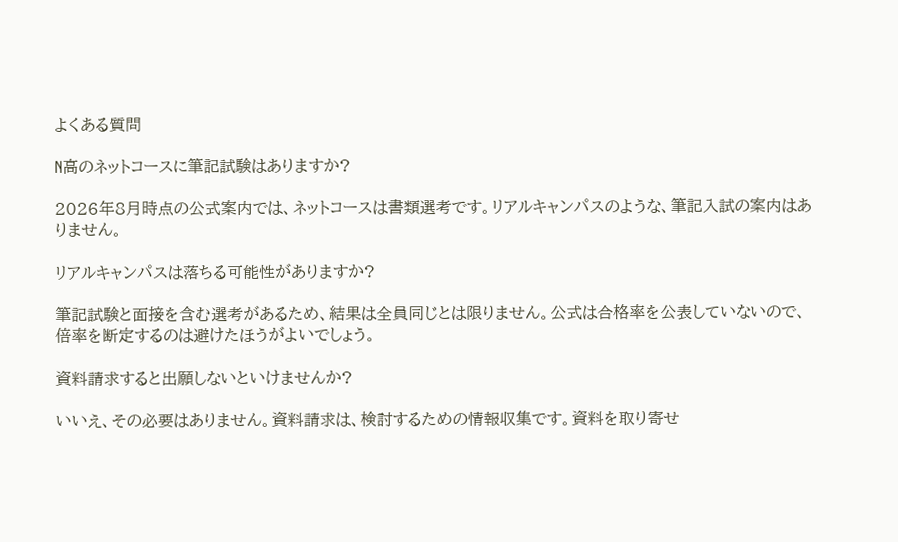よくある質問

N高のネットコースに筆記試験はありますか?

2026年8月時点の公式案内では、ネットコースは書類選考です。リアルキャンパスのような、筆記入試の案内はありません。

リアルキャンパスは落ちる可能性がありますか?

筆記試験と面接を含む選考があるため、結果は全員同じとは限りません。公式は合格率を公表していないので、倍率を断定するのは避けたほうがよいでしょう。

資料請求すると出願しないといけませんか?

いいえ、その必要はありません。資料請求は、検討するための情報収集です。資料を取り寄せ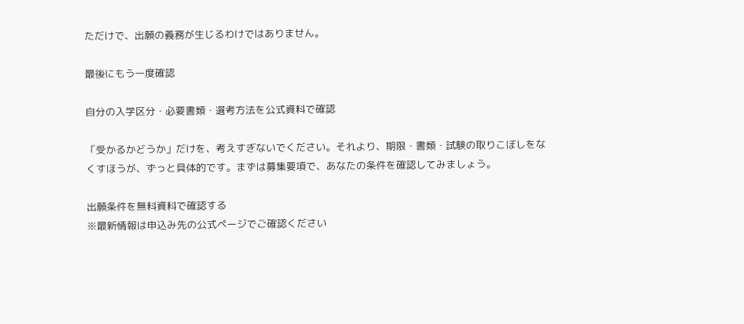ただけで、出願の義務が生じるわけではありません。

最後にもう一度確認

自分の入学区分・必要書類・選考方法を公式資料で確認

「受かるかどうか」だけを、考えすぎないでください。それより、期限・書類・試験の取りこぼしをなくすほうが、ずっと具体的です。まずは募集要項で、あなたの条件を確認してみましょう。

出願条件を無料資料で確認する
※最新情報は申込み先の公式ページでご確認ください